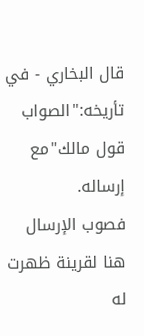قال البخاري - في تأريخه:"الصواب قول مالك"مع إرساله.
فصوب الإرسال هنا لقرينة ظهرت له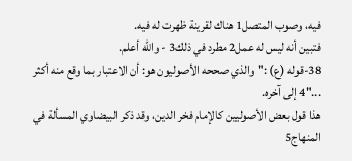فيه، وصوب المتصل1 هناك لقرينة ظهرت له فيه.
فتبين أنه ليس له عمل2 مطرد في ذلك3 - والله أعلم.
38-قوله (ع) :"والذي صححه الأصوليون هو: أن الاعتبار بما وقع منه أكثر ..."4 إلى آخره.
هذا قول بعض الأصوليين كالإمام فخر الدين، وقد ذكر البيضاوي المسألة في المنهاج5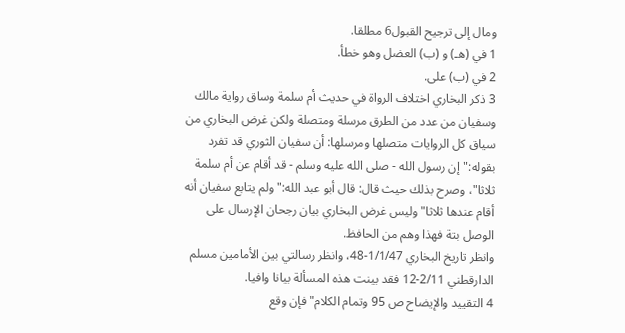ومال إلى ترجيح القبول6 مطلقا.
1 في (هـ) و (ب) العضل وهو خطأ.
2 في (ب) على.
3 ذكر البخاري اختلاف الرواة في حديث أم سلمة وساق رواية مالك وسفيان من عدد من الطرق مرسلة ومتصلة ولكن غرض البخاري من سياق كل الروايات متصلها ومرسلها: أن سفيان الثوري قد تفرد بقوله:"إن رسول الله - صلى الله عليه وسلم - قد أقام عن أم سلمة ثلاثا"، وصرح بذلك حيث قال: قال أبو عبد الله:"ولم يتابع سفيان أنه أقام عندها ثلاثا"وليس غرض البخاري بيان رجحان الإرسال على الوصل بتة فهذا وهم من الحافظ.
وانظر تاريخ البخاري 1/1/47-48، وانظر رسالتي بين الأمامين مسلم الدارقطني 2/11-12 فقد بينت هذه المسألة بيانا وافيا.
4 التقييد والإيضاح ص 95 وتمام الكلام"فإن وقع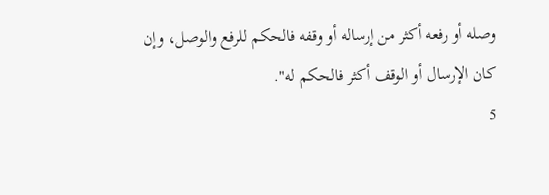وصله أو رفعه أكثر من إرساله أو وقفه فالحكم للرفع والوصل، وإن كان الإرسال أو الوقف أكثر فالحكم له".
5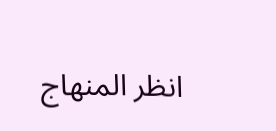انظر المنهاج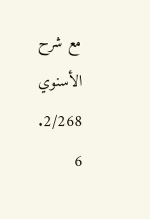مع شرح الأسنوي 2/268.
6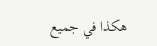هكذا في جميع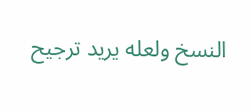النسخ ولعله يريد ترجيح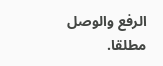الرفع والوصل مطلقا.